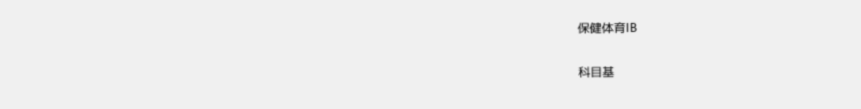保健体育IB

科目基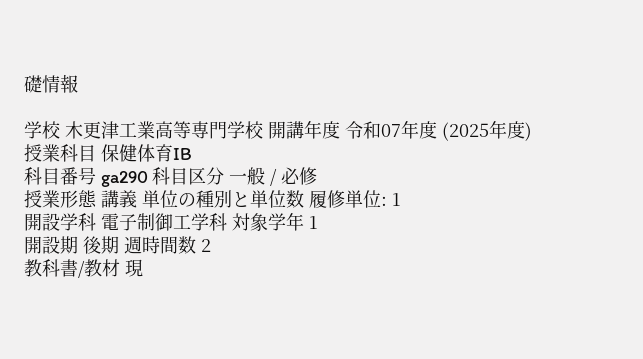礎情報

学校 木更津工業高等専門学校 開講年度 令和07年度 (2025年度)
授業科目 保健体育IB
科目番号 ga290 科目区分 一般 / 必修
授業形態 講義 単位の種別と単位数 履修単位: 1
開設学科 電子制御工学科 対象学年 1
開設期 後期 週時間数 2
教科書/教材 現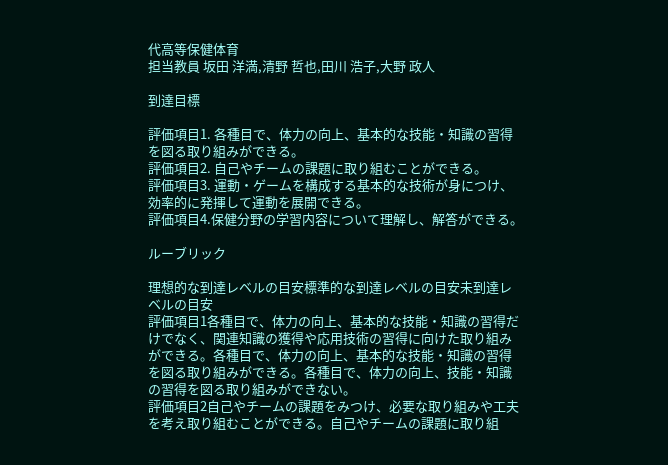代高等保健体育
担当教員 坂田 洋満,清野 哲也,田川 浩子,大野 政人

到達目標

評価項目1. 各種目で、体力の向上、基本的な技能・知識の習得を図る取り組みができる。
評価項目2. 自己やチームの課題に取り組むことができる。
評価項目3. 運動・ゲームを構成する基本的な技術が身につけ、効率的に発揮して運動を展開できる。
評価項目4.保健分野の学習内容について理解し、解答ができる。

ルーブリック

理想的な到達レベルの目安標準的な到達レベルの目安未到達レベルの目安
評価項目1各種目で、体力の向上、基本的な技能・知識の習得だけでなく、関連知識の獲得や応用技術の習得に向けた取り組みができる。各種目で、体力の向上、基本的な技能・知識の習得を図る取り組みができる。各種目で、体力の向上、技能・知識の習得を図る取り組みができない。
評価項目2自己やチームの課題をみつけ、必要な取り組みや工夫を考え取り組むことができる。自己やチームの課題に取り組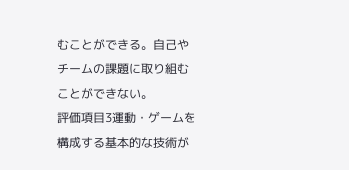むことができる。自己やチームの課題に取り組むことができない。
評価項目3運動・ゲームを構成する基本的な技術が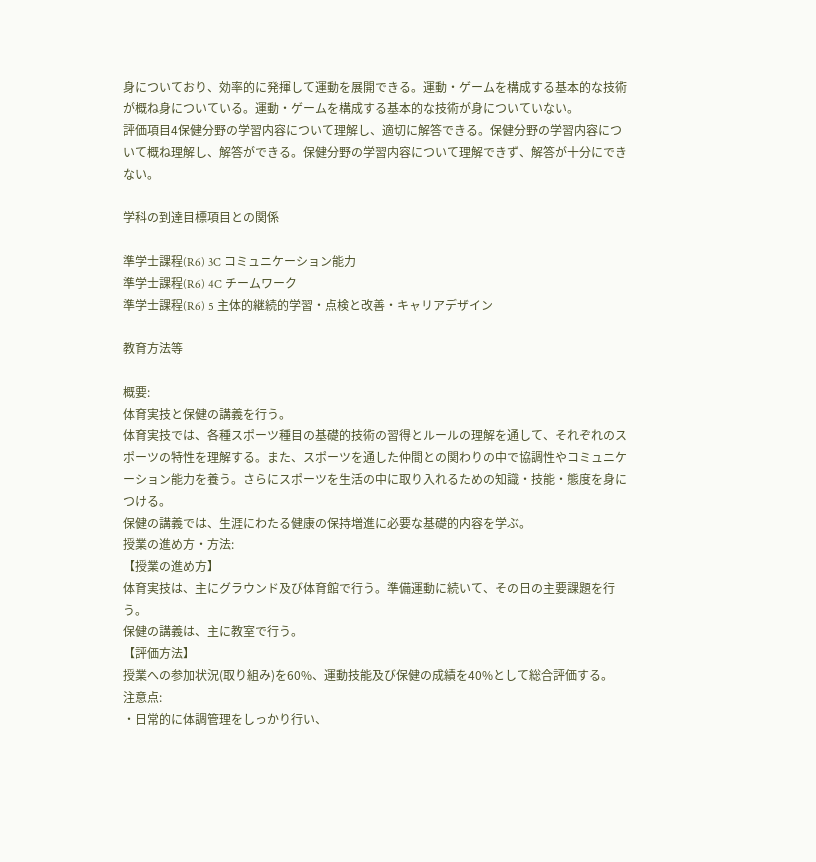身についており、効率的に発揮して運動を展開できる。運動・ゲームを構成する基本的な技術が概ね身についている。運動・ゲームを構成する基本的な技術が身についていない。
評価項目4保健分野の学習内容について理解し、適切に解答できる。保健分野の学習内容について概ね理解し、解答ができる。保健分野の学習内容について理解できず、解答が十分にできない。

学科の到達目標項目との関係

準学士課程(R6) 3C コミュニケーション能力
準学士課程(R6) 4C チームワーク
準学士課程(R6) 5 主体的継続的学習・点検と改善・キャリアデザイン

教育方法等

概要:
体育実技と保健の講義を行う。
体育実技では、各種スポーツ種目の基礎的技術の習得とルールの理解を通して、それぞれのスポーツの特性を理解する。また、スポーツを通した仲間との関わりの中で協調性やコミュニケーション能力を養う。さらにスポーツを生活の中に取り入れるための知識・技能・態度を身につける。
保健の講義では、生涯にわたる健康の保持増進に必要な基礎的内容を学ぶ。
授業の進め方・方法:
【授業の進め方】
体育実技は、主にグラウンド及び体育館で行う。準備運動に続いて、その日の主要課題を行う。
保健の講義は、主に教室で行う。
【評価方法】
授業への参加状況(取り組み)を60%、運動技能及び保健の成績を40%として総合評価する。
注意点:
・日常的に体調管理をしっかり行い、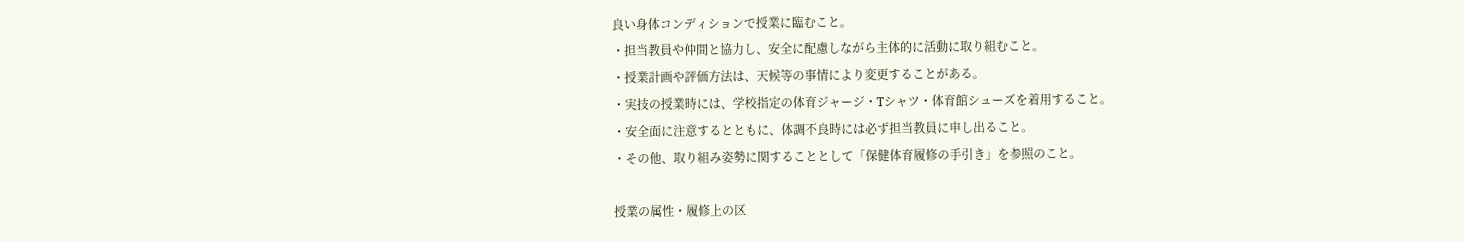良い身体コンディションで授業に臨むこと。
・担当教員や仲間と協力し、安全に配慮しながら主体的に活動に取り組むこと。
・授業計画や評価方法は、天候等の事情により変更することがある。
・実技の授業時には、学校指定の体育ジャージ・Tシャツ・体育館シューズを着用すること。
・安全面に注意するとともに、体調不良時には必ず担当教員に申し出ること。
・その他、取り組み姿勢に関することとして「保健体育履修の手引き」を参照のこと。

授業の属性・履修上の区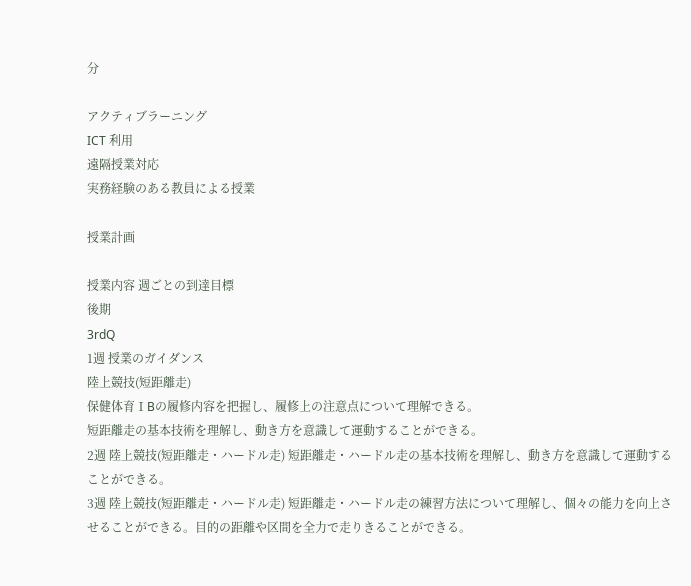分

アクティブラーニング
ICT 利用
遠隔授業対応
実務経験のある教員による授業

授業計画

授業内容 週ごとの到達目標
後期
3rdQ
1週 授業のガイダンス
陸上競技(短距離走)
保健体育ⅠBの履修内容を把握し、履修上の注意点について理解できる。
短距離走の基本技術を理解し、動き方を意識して運動することができる。
2週 陸上競技(短距離走・ハードル走) 短距離走・ハードル走の基本技術を理解し、動き方を意識して運動することができる。
3週 陸上競技(短距離走・ハードル走) 短距離走・ハードル走の練習方法について理解し、個々の能力を向上させることができる。目的の距離や区間を全力で走りきることができる。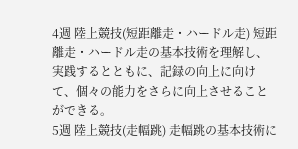4週 陸上競技(短距離走・ハードル走) 短距離走・ハードル走の基本技術を理解し、実践するとともに、記録の向上に向けて、個々の能力をさらに向上させることができる。
5週 陸上競技(走幅跳) 走幅跳の基本技術に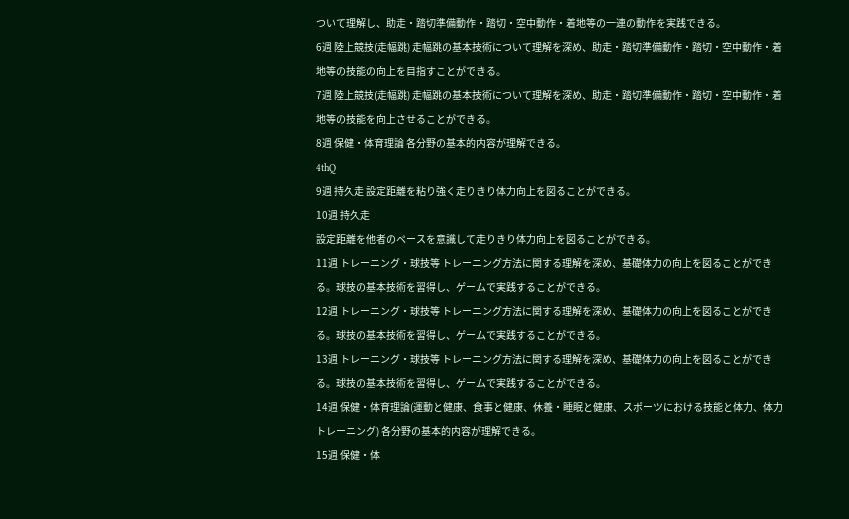ついて理解し、助走・踏切準備動作・踏切・空中動作・着地等の一連の動作を実践できる。
6週 陸上競技(走幅跳) 走幅跳の基本技術について理解を深め、助走・踏切準備動作・踏切・空中動作・着地等の技能の向上を目指すことができる。
7週 陸上競技(走幅跳) 走幅跳の基本技術について理解を深め、助走・踏切準備動作・踏切・空中動作・着地等の技能を向上させることができる。
8週 保健・体育理論 各分野の基本的内容が理解できる。
4thQ
9週 持久走 設定距離を粘り強く走りきり体力向上を図ることができる。
10週 持久走
設定距離を他者のペースを意識して走りきり体力向上を図ることができる。
11週 トレーニング・球技等 トレーニング方法に関する理解を深め、基礎体力の向上を図ることができる。球技の基本技術を習得し、ゲームで実践することができる。
12週 トレーニング・球技等 トレーニング方法に関する理解を深め、基礎体力の向上を図ることができる。球技の基本技術を習得し、ゲームで実践することができる。
13週 トレーニング・球技等 トレーニング方法に関する理解を深め、基礎体力の向上を図ることができる。球技の基本技術を習得し、ゲームで実践することができる。
14週 保健・体育理論(運動と健康、食事と健康、休養・睡眠と健康、スポーツにおける技能と体力、体力トレーニング) 各分野の基本的内容が理解できる。
15週 保健・体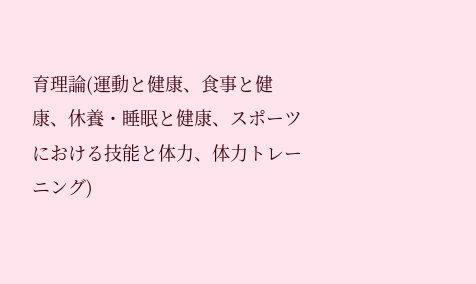育理論(運動と健康、食事と健康、休養・睡眠と健康、スポーツにおける技能と体力、体力トレーニング)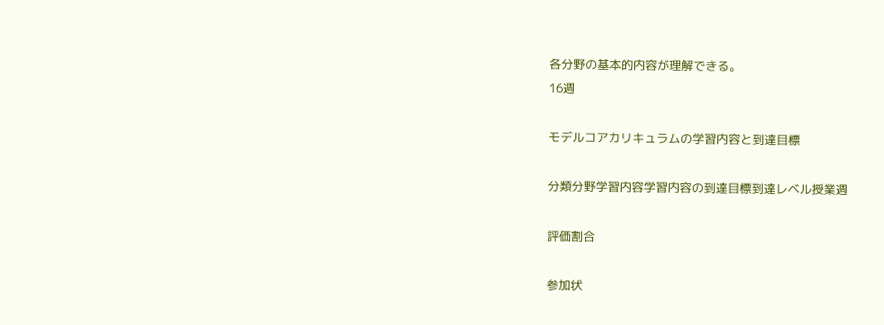各分野の基本的内容が理解できる。
16週

モデルコアカリキュラムの学習内容と到達目標

分類分野学習内容学習内容の到達目標到達レベル授業週

評価割合

参加状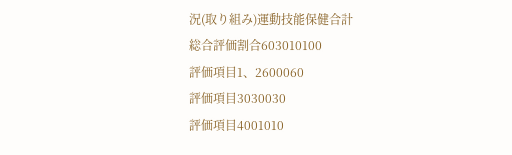況(取り組み)運動技能保健合計
総合評価割合603010100
評価項目1、2600060
評価項目3030030
評価項目4001010